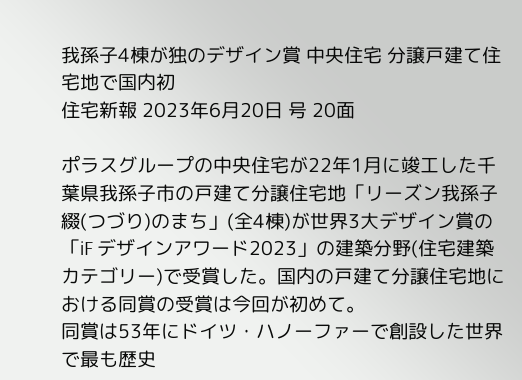我孫子4棟が独のデザイン賞 中央住宅 分譲戸建て住宅地で国内初
住宅新報 2023年6月20日 号 20面

ポラスグループの中央住宅が22年1月に竣工した千葉県我孫子市の戸建て分譲住宅地「リーズン我孫子 綴(つづり)のまち」(全4棟)が世界3大デザイン賞の「iF デザインアワード2023」の建築分野(住宅建築カテゴリー)で受賞した。国内の戸建て分譲住宅地における同賞の受賞は今回が初めて。
同賞は53年にドイツ・ハノーファーで創設した世界で最も歴史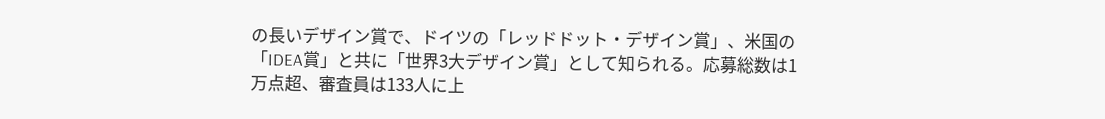の長いデザイン賞で、ドイツの「レッドドット・デザイン賞」、米国の「IDEA賞」と共に「世界3大デザイン賞」として知られる。応募総数は1万点超、審査員は133人に上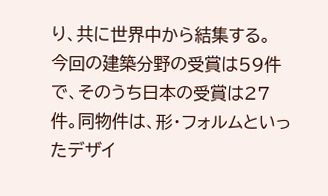り、共に世界中から結集する。
今回の建築分野の受賞は59件で、そのうち日本の受賞は27件。同物件は、形・フォルムといったデザイ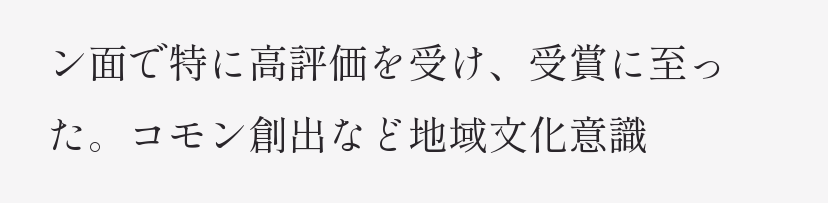ン面で特に高評価を受け、受賞に至った。コモン創出など地域文化意識